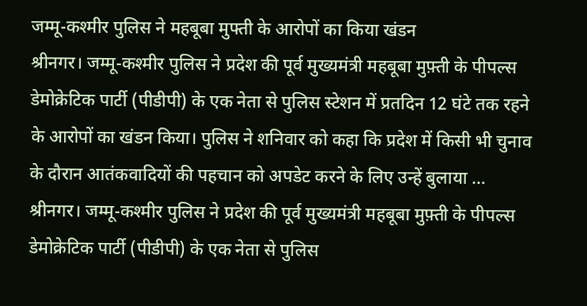जम्मू-कश्मीर पुलिस ने महबूबा मुफ्ती के आरोपों का किया खंडन
श्रीनगर। जम्मू-कश्मीर पुलिस ने प्रदेश की पूर्व मुख्यमंत्री महबूबा मुफ़्ती के पीपल्स डेमोक्रेटिक पार्टी (पीडीपी) के एक नेता से पुलिस स्टेशन में प्रतदिन 12 घंटे तक रहने के आरोपों का खंडन किया। पुलिस ने शनिवार को कहा कि प्रदेश में किसी भी चुनाव के दौरान आतंकवादियों की पहचान को अपडेट करने के लिए उन्हें बुलाया …
श्रीनगर। जम्मू-कश्मीर पुलिस ने प्रदेश की पूर्व मुख्यमंत्री महबूबा मुफ़्ती के पीपल्स डेमोक्रेटिक पार्टी (पीडीपी) के एक नेता से पुलिस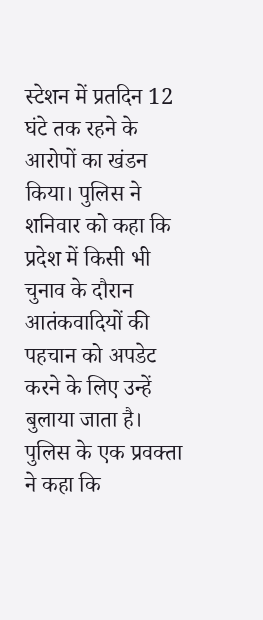स्टेशन में प्रतदिन 12 घंटे तक रहने के आरोपों का खंडन किया। पुलिस ने शनिवार को कहा कि प्रदेश में किसी भी चुनाव के दौरान आतंकवादियों की पहचान को अपडेट करने के लिए उन्हें बुलाया जाता है। पुलिस के एक प्रवक्ता ने कहा कि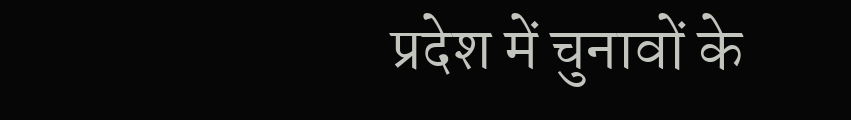प्रदेश में चुनावों के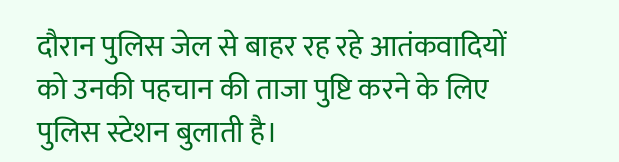दौरान पुलिस जेल से बाहर रह रहे आतंकवादियों को उनकी पहचान की ताजा पुष्टि करने के लिए पुलिस स्टेशन बुलाती है।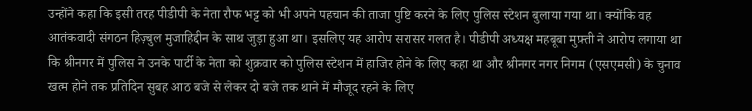उन्होंने कहा कि इसी तरह पीडीपी के नेता रौफ भट्ट को भी अपने पहचान की ताजा पुष्टि करने के लिए पुलिस स्टेशन बुलाया गया था। क्योंकि वह आतंकवादी संगठन हिज़्बुल मुजाहिद्दीन के साथ जुड़ा हुआ था। इसलिए यह आरोप सरासर गलत है। पीडीपी अध्यक्ष महबूबा मुफ़्ती ने आरोप लगाया था कि श्रीनगर में पुलिस ने उनके पार्टी के नेता को शुक्रवार को पुलिस स्टेशन में हाजिर होने के लिए कहा था और श्रीनगर नगर निगम (एसएमसी) के चुनाव खत्म होने तक प्रतिदिन सुबह आठ बजे से लेकर दो बजे तक थाने में मौजूद रहने के लिए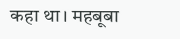कहा था। महबूबा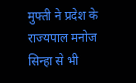मुफ्ती ने प्रदेश के राज्यपाल मनोज सिन्हा से भी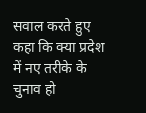सवाल करते हुए कहा कि क्या प्रदेश में नए तरीके के चुनाव हो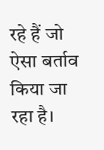रहे हैं जो ऐसा बर्ताव किया जा रहा है।